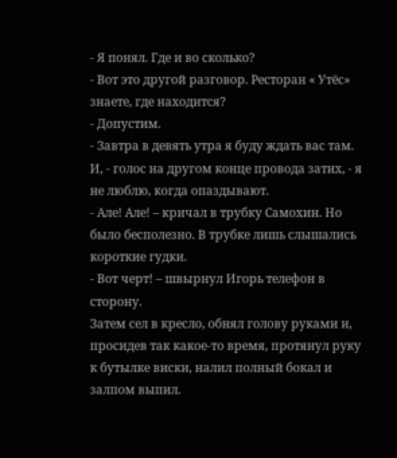- Я понял. Где и во сколько?
- Вот это другой разговор. Ресторан « Утёс» знаете, где находится?
- Допустим.
- Завтра в девять утра я буду ждать вас там. И, - голос на другом конце провода затих, - я не люблю, когда опаздывают.
- Але! Але! – кричал в трубку Самохин. Но было бесполезно. В трубке лишь слышались короткие гудки.
- Вот черт! – швырнул Игорь телефон в сторону.
Затем сел в кресло, обнял голову руками и, просидев так какое-то время, протянул руку к бутылке виски, налил полный бокал и залпом выпил.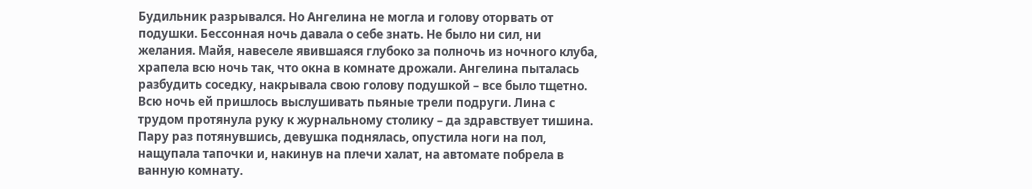Будильник разрывался. Но Ангелина не могла и голову оторвать от подушки. Бессонная ночь давала о себе знать. Не было ни сил, ни желания. Майя, навеселе явившаяся глубоко за полночь из ночного клуба, храпела всю ночь так, что окна в комнате дрожали. Ангелина пыталась разбудить соседку, накрывала свою голову подушкой – все было тщетно. Всю ночь ей пришлось выслушивать пьяные трели подруги. Лина с трудом протянула руку к журнальному столику – да здравствует тишина. Пару раз потянувшись, девушка поднялась, опустила ноги на пол, нащупала тапочки и, накинув на плечи халат, на автомате побрела в ванную комнату.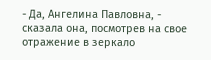- Да, Ангелина Павловна, - сказала она, посмотрев на свое отражение в зеркало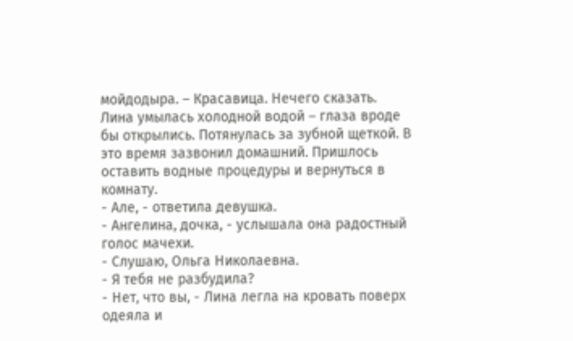мойдодыра. – Красавица. Нечего сказать.
Лина умылась холодной водой – глаза вроде бы открылись. Потянулась за зубной щеткой. В это время зазвонил домашний. Пришлось оставить водные процедуры и вернуться в комнату.
- Але, - ответила девушка.
- Ангелина, дочка, - услышала она радостный голос мачехи.
- Слушаю, Ольга Николаевна.
- Я тебя не разбудила?
- Нет, что вы, - Лина легла на кровать поверх одеяла и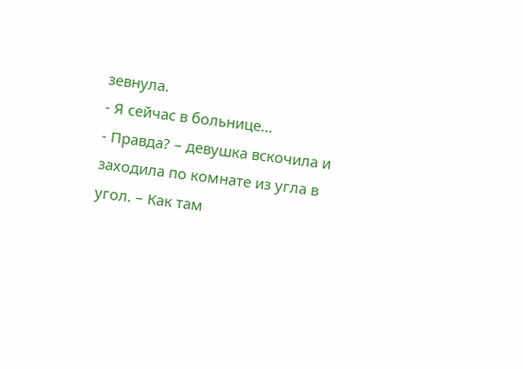зевнула.
- Я сейчас в больнице…
- Правда? – девушка вскочила и заходила по комнате из угла в угол. – Как там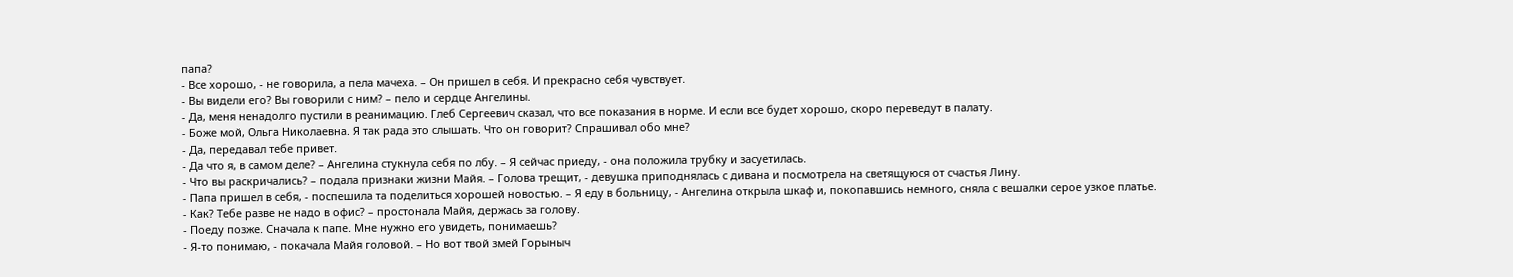папа?
- Все хорошо, - не говорила, а пела мачеха. – Он пришел в себя. И прекрасно себя чувствует.
- Вы видели его? Вы говорили с ним? – пело и сердце Ангелины.
- Да, меня ненадолго пустили в реанимацию. Глеб Сергеевич сказал, что все показания в норме. И если все будет хорошо, скоро переведут в палату.
- Боже мой, Ольга Николаевна. Я так рада это слышать. Что он говорит? Спрашивал обо мне?
- Да, передавал тебе привет.
- Да что я, в самом деле? – Ангелина стукнула себя по лбу. – Я сейчас приеду, - она положила трубку и засуетилась.
- Что вы раскричались? – подала признаки жизни Майя. – Голова трещит, - девушка приподнялась с дивана и посмотрела на светящуюся от счастья Лину.
- Папа пришел в себя, - поспешила та поделиться хорошей новостью. – Я еду в больницу, - Ангелина открыла шкаф и, покопавшись немного, сняла с вешалки серое узкое платье.
- Как? Тебе разве не надо в офис? – простонала Майя, держась за голову.
- Поеду позже. Сначала к папе. Мне нужно его увидеть, понимаешь?
- Я-то понимаю, - покачала Майя головой. – Но вот твой змей Горыныч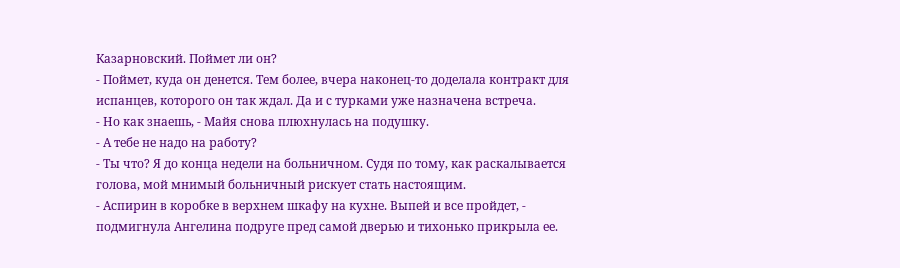Казарновский. Поймет ли он?
- Поймет, куда он денется. Тем более, вчера наконец-то доделала контракт для испанцев, которого он так ждал. Да и с турками уже назначена встреча.
- Но как знаешь, - Майя снова плюхнулась на подушку.
- А тебе не надо на работу?
- Ты что? Я до конца недели на больничном. Судя по тому, как раскалывается голова, мой мнимый больничный рискует стать настоящим.
- Аспирин в коробке в верхнем шкафу на кухне. Выпей и все пройдет, - подмигнула Ангелина подруге пред самой дверью и тихонько прикрыла ее.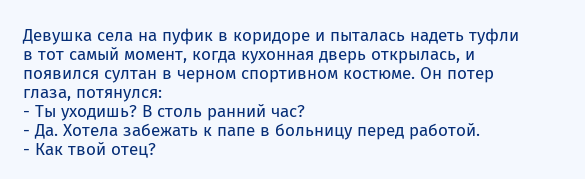Девушка села на пуфик в коридоре и пыталась надеть туфли в тот самый момент, когда кухонная дверь открылась, и появился султан в черном спортивном костюме. Он потер глаза, потянулся:
- Ты уходишь? В столь ранний час?
- Да. Хотела забежать к папе в больницу перед работой.
- Как твой отец?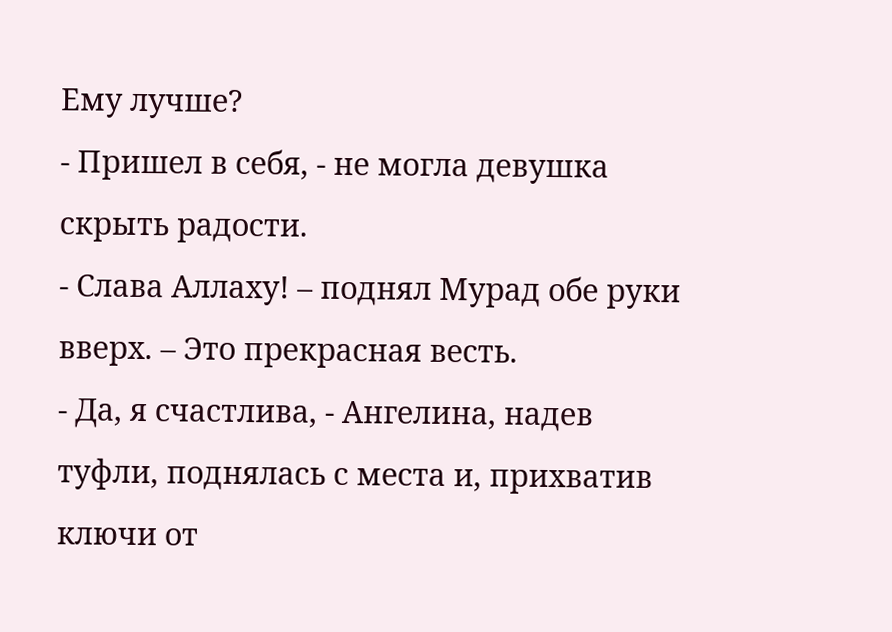Ему лучше?
- Пришел в себя, - не могла девушка скрыть радости.
- Слава Аллаху! – поднял Мурад обе руки вверх. – Это прекрасная весть.
- Да, я счастлива, - Ангелина, надев туфли, поднялась с места и, прихватив ключи от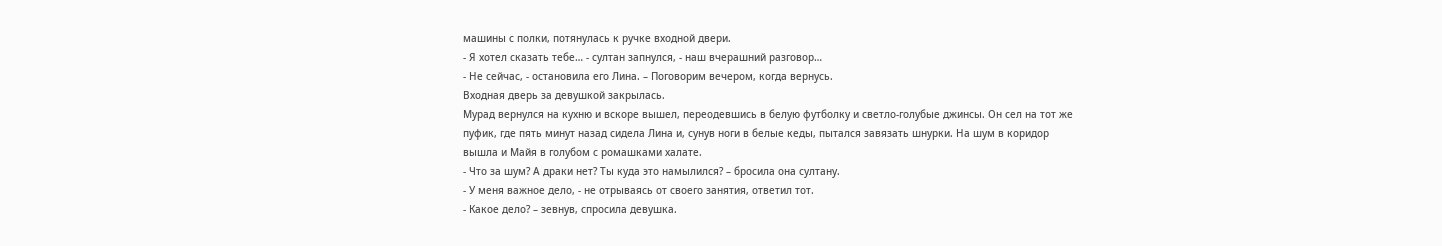машины с полки, потянулась к ручке входной двери.
- Я хотел сказать тебе… - султан запнулся, - наш вчерашний разговор…
- Не сейчас, - остановила его Лина. – Поговорим вечером, когда вернусь.
Входная дверь за девушкой закрылась.
Мурад вернулся на кухню и вскоре вышел, переодевшись в белую футболку и светло-голубые джинсы. Он сел на тот же пуфик, где пять минут назад сидела Лина и, сунув ноги в белые кеды, пытался завязать шнурки. На шум в коридор вышла и Майя в голубом с ромашками халате.
- Что за шум? А драки нет? Ты куда это намылился? – бросила она султану.
- У меня важное дело, - не отрываясь от своего занятия, ответил тот.
- Какое дело? – зевнув, спросила девушка.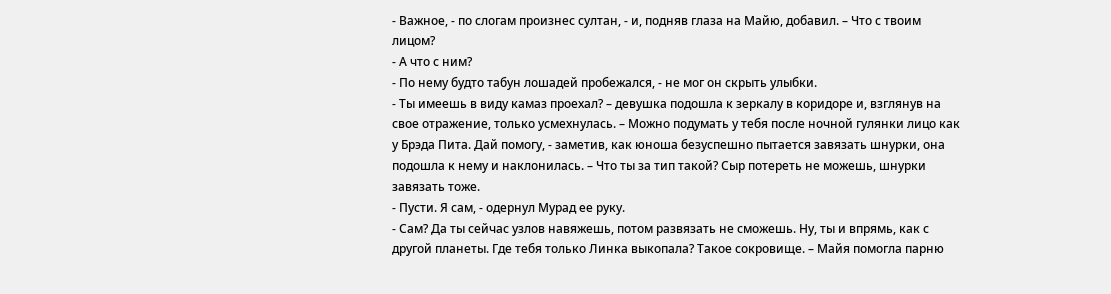- Важное, - по слогам произнес султан, - и, подняв глаза на Майю, добавил. – Что с твоим лицом?
- А что с ним?
- По нему будто табун лошадей пробежался, - не мог он скрыть улыбки.
- Ты имеешь в виду камаз проехал? – девушка подошла к зеркалу в коридоре и, взглянув на свое отражение, только усмехнулась. – Можно подумать у тебя после ночной гулянки лицо как у Брэда Пита. Дай помогу, - заметив, как юноша безуспешно пытается завязать шнурки, она подошла к нему и наклонилась. – Что ты за тип такой? Сыр потереть не можешь, шнурки завязать тоже.
- Пусти. Я сам, - одернул Мурад ее руку.
- Сам? Да ты сейчас узлов навяжешь, потом развязать не сможешь. Ну, ты и впрямь, как с другой планеты. Где тебя только Линка выкопала? Такое сокровище. – Майя помогла парню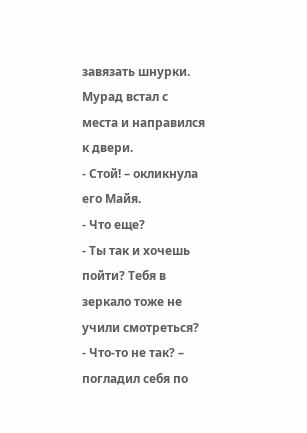завязать шнурки.
Мурад встал с места и направился к двери.
- Стой! – окликнула его Майя.
- Что еще?
- Ты так и хочешь пойти? Тебя в зеркало тоже не учили смотреться?
- Что-то не так? – погладил себя по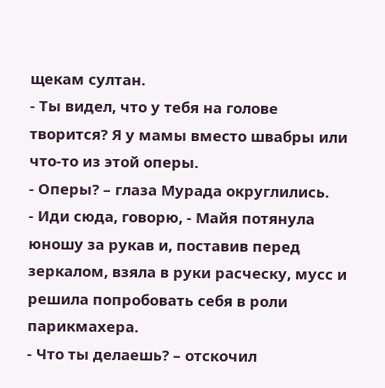щекам султан.
- Ты видел, что у тебя на голове творится? Я у мамы вместо швабры или что-то из этой оперы.
- Оперы? – глаза Мурада округлились.
- Иди сюда, говорю, - Майя потянула юношу за рукав и, поставив перед зеркалом, взяла в руки расческу, мусс и решила попробовать себя в роли парикмахера.
- Что ты делаешь? – отскочил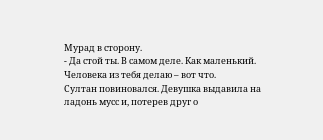Мурад в сторону.
- Да стой ты. В самом деле. Как маленький. Человека из тебя делаю – вот что.
Султан повиновался. Девушка выдавила на ладонь мусс и, потерев друг о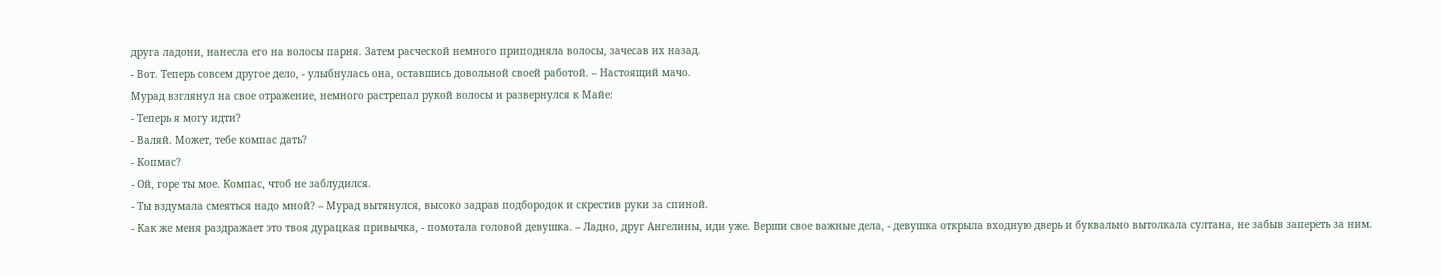друга ладони, нанесла его на волосы парня. Затем расческой немного приподняла волосы, зачесав их назад.
- Вот. Теперь совсем другое дело, - улыбнулась она, оставшись довольной своей работой. – Настоящий мачо.
Мурад взглянул на свое отражение, немного растрепал рукой волосы и развернулся к Майе:
- Теперь я могу идти?
- Валяй. Может, тебе компас дать?
- Копмас?
- Ой, горе ты мое. Компас, чтоб не заблудился.
- Ты вздумала смеяться надо мной? – Мурад вытянулся, высоко задрав подбородок и скрестив руки за спиной.
- Как же меня раздражает это твоя дурацкая привычка, - помотала головой девушка. – Ладно, друг Ангелины, иди уже. Верши свое важные дела, - девушка открыла входную дверь и буквально вытолкала султана, не забыв запереть за ним.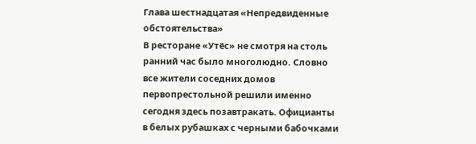Глава шестнадцатая «Непредвиденные обстоятельства»
В ресторане «Утёс» не смотря на столь ранний час было многолюдно. Словно все жители соседних домов первопрестольной решили именно сегодня здесь позавтракать. Официанты в белых рубашках с черными бабочками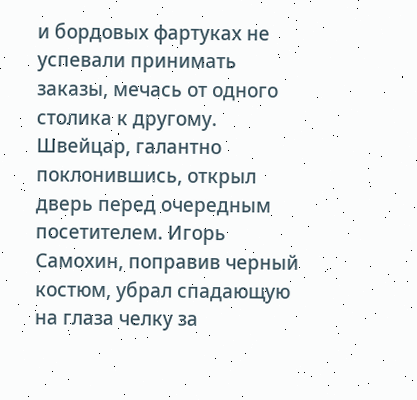и бордовых фартуках не успевали принимать заказы, мечась от одного столика к другому.
Швейцар, галантно поклонившись, открыл дверь перед очередным посетителем. Игорь Самохин, поправив черный костюм, убрал спадающую на глаза челку за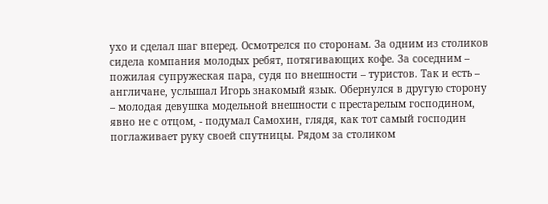ухо и сделал шаг вперед. Осмотрелся по сторонам. За одним из столиков сидела компания молодых ребят, потягивающих кофе. За соседним – пожилая супружеская пара, судя по внешности – туристов. Так и есть – англичане, услышал Игорь знакомый язык. Обернулся в другую сторону – молодая девушка модельной внешности с престарелым господином, явно не с отцом, - подумал Самохин, глядя, как тот самый господин поглаживает руку своей спутницы. Рядом за столиком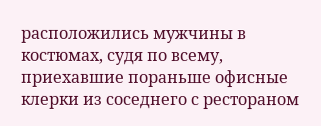расположились мужчины в костюмах, судя по всему, приехавшие пораньше офисные клерки из соседнего с рестораном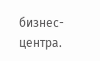бизнес-центра.